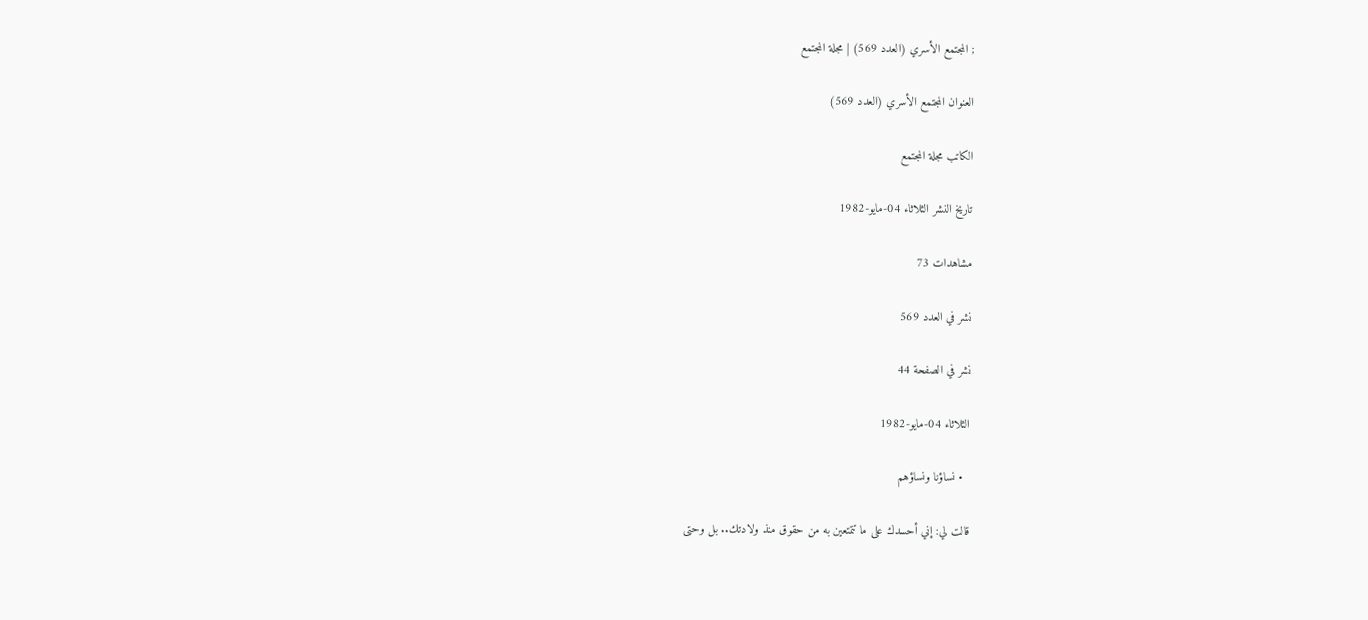; المجتمع الأسري (العدد 569) | مجلة المجتمع

العنوان المجتمع الأسري (العدد 569)

الكاتب مجلة المجتمع

تاريخ النشر الثلاثاء 04-مايو-1982

مشاهدات 73

نشر في العدد 569

نشر في الصفحة 44

الثلاثاء 04-مايو-1982

  • نساؤنا ونساؤهم

قالت لي: إني أحسدك على ما تتمتعين به من حقوق منذ ولادتك.. بل وحتى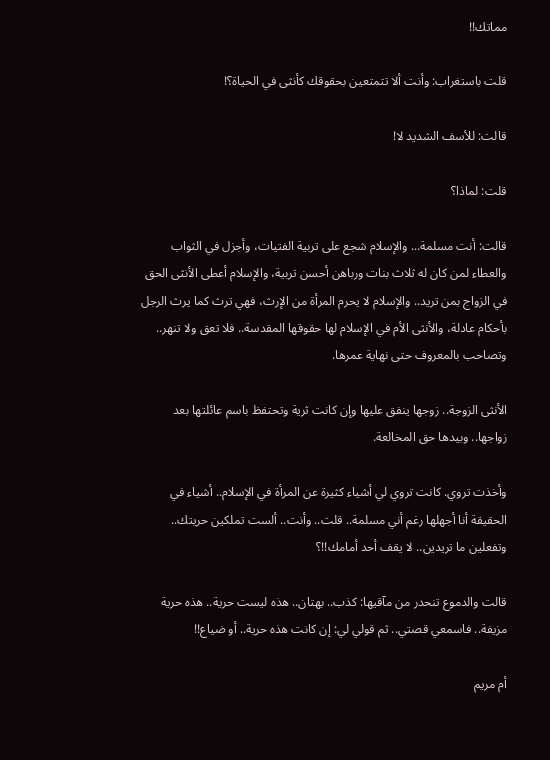مماتك!!

قلت باستغراب: وأنت ألا تتمتعين بحقوقك كأنثى في الحياة؟!

قالت: للأسف الشديد لا!

قلت: لماذا؟

قالت: أنت مسلمة... والإسلام شجع على تربية الفتيات، وأجزل في الثواب والعطاء لمن كان له ثلاث بنات ورباهن أحسن تربية، والإسلام أعطى الأنثى الحق في الزواج بمن تريد.. والإسلام لا يحرم المرأة من الإرث، فهي ترث كما يرث الرجل بأحكام عادلة، والأنثى الأم في الإسلام لها حقوقها المقدسة.. فلا تعق ولا تنهر.. وتصاحب بالمعروف حتى نهاية عمرها.

الأنثى الزوجة.. زوجها ينفق عليها وإن كانت ثرية وتحتفظ باسم عائلتها بعد زواجها.. وبيدها حق المخالعة.

وأخذت تروي. كانت تروي لي أشياء كثيرة عن المرأة في الإسلام.. أشياء في الحقيقة أنا أجهلها رغم أني مسلمة.. قلت.. وأنت.. ألست تملكين حريتك.. وتفعلين ما تريدين.. لا يقف أحد أمامك!!؟

قالت والدموع تنحدر من مآقيها: كذب.. بهتان.. هذه ليست حرية.. هذه حرية مزيفة.. فاسمعي قصتي.. ثم قولي لي: إن كانت هذه حرية.. أو ضياع!!

أم مريم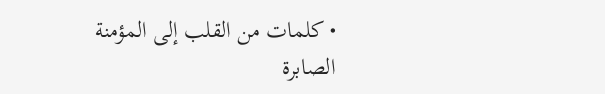• كلمات من القلب إلى المؤمنة الصابرة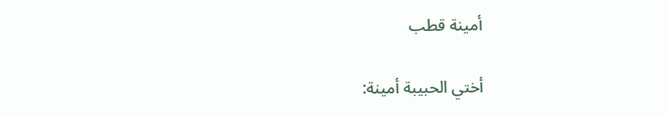أمينة قطب

أختي الحبيبة أمينة: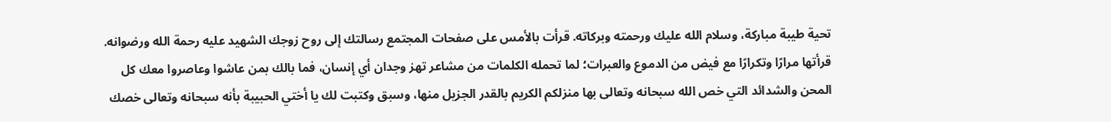تحية طيبة مباركة، وسلام الله عليك ورحمته وبركاته. قرأت بالأمس على صفحات المجتمع رسالتك إلى روح زوجك الشهيد عليه رحمة الله ورضوانه. قرأتها مرارًا وتكرارًا مع فيض من الدموع والعبرات؛ لما تحمله الكلمات من مشاعر تهز وجدان أي إنسان، فما بالك بمن عاشوا وعاصروا معك كل المحن والشدائد التي خص الله سبحانه وتعالى بها منزلكم الكريم بالقدر الجزيل منها، وسبق وكتبت لك يا أختي الحبيبة بأنه سبحانه وتعالى خصك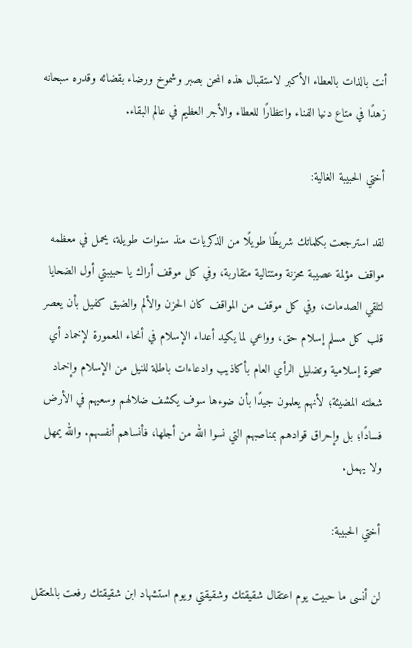أنت بالذات بالعطاء الأكبر لاستقبال هذه المحن بصبر وشموخ ورضاء بقضائه وقدره سبحانه زهدًا في متاع دنيا الفناء وانتظارًا للعطاء والأجر العظيم في عالم البقاء.

أختي الحبيبة الغالية:

لقد استرجعت بكلماتك شريطًا طويلًا من الذكريات منذ سنوات طويلة، يحمل في معظمه مواقف مؤلمة عصيبة محزنة ومتتالية متقاربة، وفي كل موقف أراك يا حبيبتي أول الضحايا لتلقي الصدمات، وفي كل موقف من المواقف كان الحزن والألم والضيق كفيل بأن يعصر قلب كل مسلم إسلام حق، وواعي لما يكيد أعداء الإسلام في أنحاء المعمورة لإخماد أي صحوة إسلامية وتضليل الرأي العام بأكاذيب وادعاءات باطلة للنيل من الإسلام وإخماد شعلته المضيئة؛ لأنهم يعلمون جيدًا بأن ضوءها سوف يكشف ضلالهم وسعيهم في الأرض فسادًا؛ بل وإحراق قوادهم بمناصبهم التي نسوا الله من أجلها، فأنساهم أنفسهم. والله يمهل ولا يهمل.

أختي الحبيبة:

لن أنسى ما حبيت يوم اعتقال شقيقتك وشقيقتي ويوم استشهاد ابن شقيقتك رفعت بالمعتقل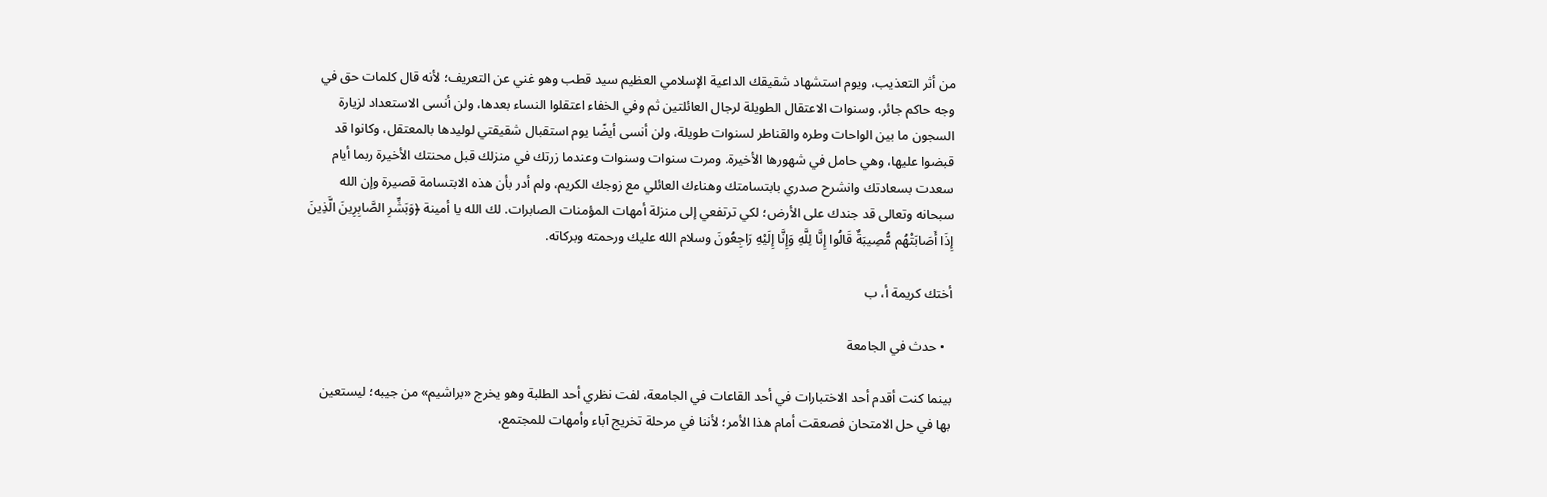من أثر التعذيب، ويوم استشهاد شقيقك الداعية الإسلامي العظيم سيد قطب وهو غني عن التعريف؛ لأنه قال كلمات حق في وجه حاكم جائر، وسنوات الاعتقال الطويلة لرجال العائلتين ثم وفي الخفاء اعتقلوا النساء بعدها، ولن أنسى الاستعداد لزيارة السجون ما بين الواحات وطره والقناطر لسنوات طويلة، ولن أنسى أيضًا يوم استقبال شقيقتي لوليدها بالمعتقل، وكانوا قد قبضوا عليها، وهي حامل في شهورها الأخيرة. ومرت سنوات وسنوات وعندما زرتك في منزلك قبل محنتك الأخيرة ربما أيام سعدت بسعادتك وانشرح صدري بابتسامتك وهناءك العائلي مع زوجك الكريم، ولم أدر بأن هذه الابتسامة قصيرة وإن الله سبحانه وتعالى قد جندك على الأرض؛ لكي ترتفعي إلى منزلة أمهات المؤمنات الصابرات. لك الله يا أمينة ﴿وَبَشِّرِ الصَّابِرِينَ الَّذِينَ إِذَا أَصَابَتْهُم مُّصِيبَةٌ قَالُوا إِنَّا لِلَّهِ وَإِنَّا إِلَيْهِ رَاجِعُونَ وسلام الله عليك ورحمته وبركاته.

أختك كريمة أ، ب

  • حدث في الجامعة

بينما كنت أقدم أحد الاختبارات في أحد القاعات في الجامعة، لفت نظري أحد الطلبة وهو يخرج «براشيم» من جيبه؛ ليستعين بها في حل الامتحان فصعقت أمام هذا الأمر؛ لأننا في مرحلة تخريج آباء وأمهات للمجتمع،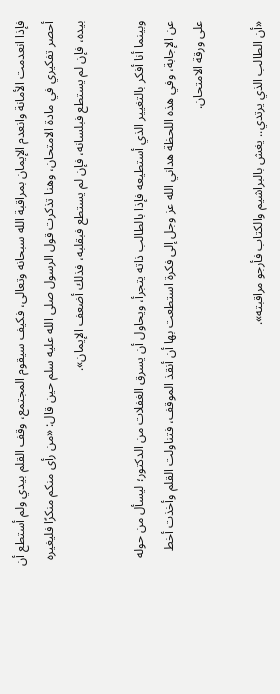فإذا انعدمت الأمانة وانعدم الإيمان بمراقبة الله سبحانه وتعالى، فكيف سيقوم المجتمع، وقف القلم بيدي ولم أستطع أن أحصر تفكيري في مادة الامتحان، وهنا تذكرت قول الرسول صلى الله عليه سلم حين قال: «من رأى منكم منكرًا فليغيره بيده، فإن لم يستطع فبلسانه، فإن لم يستطع فبقلبه، فذلك أضعف الإيمان».

وبينما أنا أفكر بالتغيير الذي أستطيعه فإذا بالطالب ذاته يتجرأ، ويحاول أن يسرق الغفلات من الدكتور؛ ليسأل من حوله عن الإجابة، وفي هذه اللحظة هداني الله عز وجل إلى فكرة استطعت بها أن أنقذ الموقف، فتناولت القلم وأخذت أخط على ورقة الامتحان.

«أن الطالب الذي يرتدي.. يغش بالبراشيم والكتاب فأرجو مراقبته».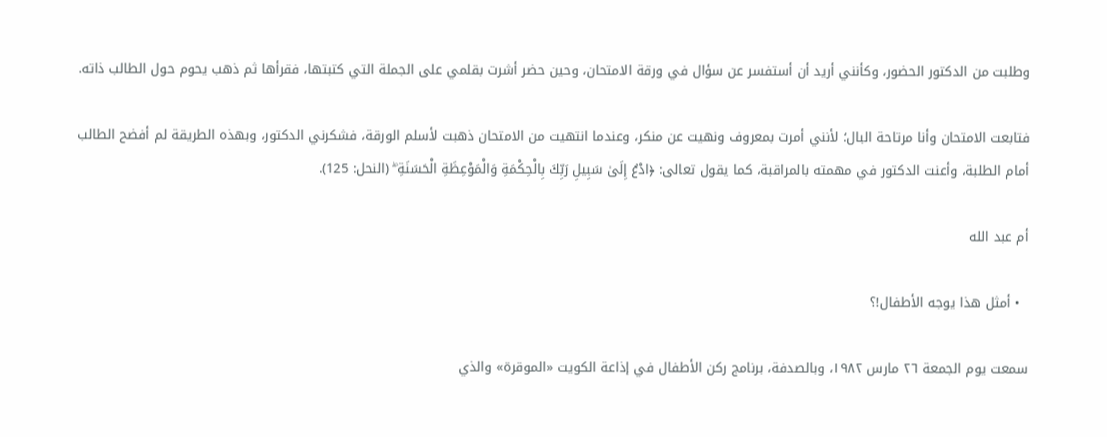وطلبت من الدكتور الحضور، وكأنني أريد أن أستفسر عن سؤال في ورقة الامتحان، وحين حضر أشرت بقلمي على الجملة التي كتبتها، فقرأها ثم ذهب يحوم حول الطالب ذاته.

فتابعت الامتحان وأنا مرتاحة البال؛ لأنني أمرت بمعروف ونهيت عن منكر، وعندما انتهيت من الامتحان ذهبت لأسلم الورقة، فشكرني الدكتور، وبهذه الطريقة لم أفضح الطالب أمام الطلبة، وأعنت الدكتور في مهمته بالمراقبة، كما يقول تعالى: ﴿ادْعُ إِلَىٰ سَبِيلِ رَبِّكَ بِالْحِكْمَةِ وَالْمَوْعِظَةِ الْحَسَنَةِ ۖ (النحل: 125).

أم عبد الله

  • أمثل هذا يوجه الأطفال!؟

سمعت يوم الجمعة ٢٦ مارس ۱۹۸۲، وبالصدفة، برنامج ركن الأطفال في إذاعة الكويت «الموقرة» والذي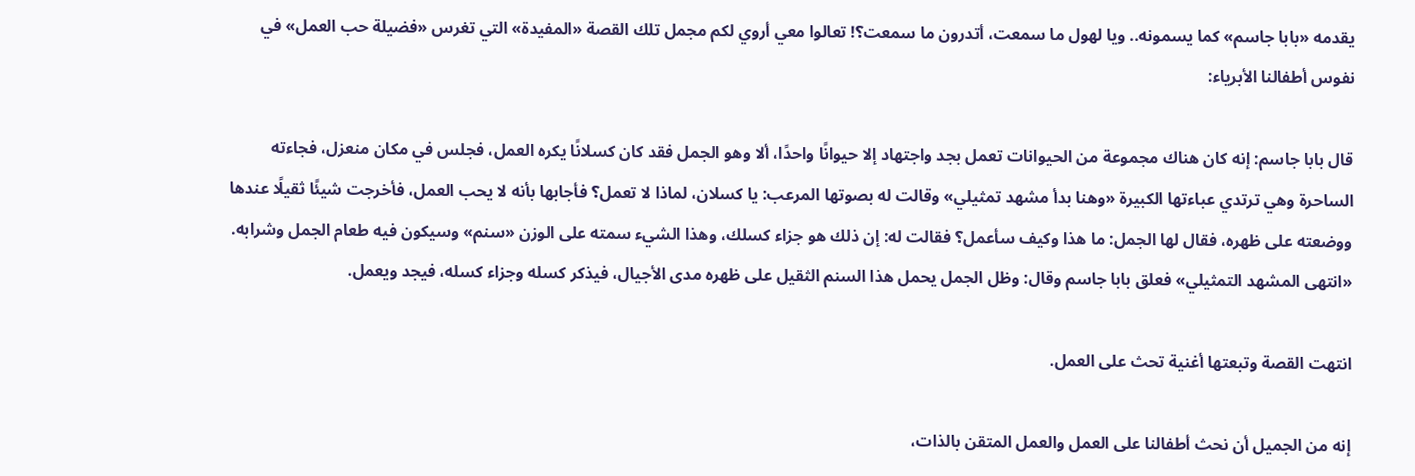يقدمه «بابا جاسم» كما يسمونه.. ويا لهول ما سمعت، أتدرون ما سمعت؟! تعالوا معي أروي لكم مجمل تلك القصة «المفيدة» التي تغرس «فضيلة حب العمل» في نفوس أطفالنا الأبرياء:

قال بابا جاسم: إنه كان هناك مجموعة من الحيوانات تعمل بجد واجتهاد إلا حيوانًا واحدًا، ألا وهو الجمل فقد كان كسلانًا يكره العمل، فجلس في مكان منعزل، فجاءته الساحرة وهي ترتدي عباءتها الكبيرة «وهنا بدأ مشهد تمثيلي» وقالت له بصوتها المرعب: يا كسلان، لماذا لا تعمل؟ فأجابها بأنه لا يحب العمل، فأخرجت شيئًا ثقيلًا عندها ووضعته على ظهره، فقال لها الجمل: ما هذا وكيف سأعمل؟ فقالت له: إن ذلك هو جزاء كسلك، وهذا الشيء سمته على الوزن «سنم» وسيكون فيه طعام الجمل وشرابه. «انتهى المشهد التمثيلي» فعلق بابا جاسم وقال: وظل الجمل يحمل هذا السنم الثقيل على ظهره مدى الأجيال، فيذكر كسله وجزاء كسله، فيجد ويعمل.

انتهت القصة وتبعتها أغنية تحث على العمل.

إنه من الجميل أن نحث أطفالنا على العمل والعمل المتقن بالذات،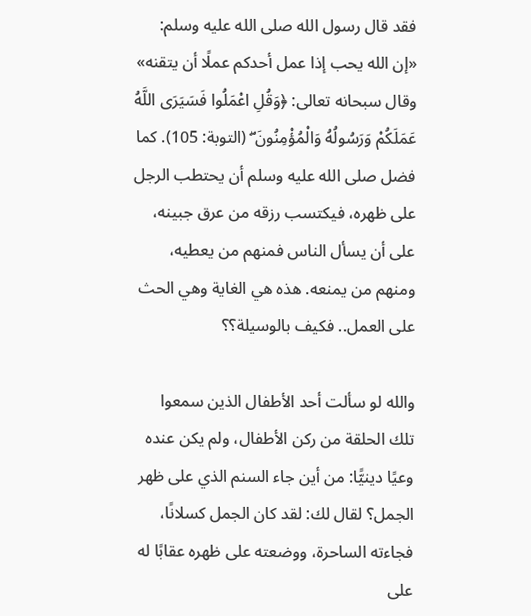فقد قال رسول الله صلى الله عليه وسلم: «إن الله يحب إذا عمل أحدكم عملًا أن يتقنه» وقال سبحانه تعالى: ﴿وَقُلِ اعْمَلُوا فَسَيَرَى اللَّهُ عَمَلَكُمْ وَرَسُولُهُ وَالْمُؤْمِنُونَ ۖ (التوبة: 105). كما فضل صلى الله عليه وسلم أن يحتطب الرجل على ظهره، فيكتسب رزقه من عرق جبينه، على أن يسأل الناس فمنهم من يعطيه، ومنهم من يمنعه. هذه هي الغاية وهي الحث على العمل.. فكيف بالوسيلة؟؟

والله لو سألت أحد الأطفال الذين سمعوا تلك الحلقة من ركن الأطفال، ولم يكن عنده وعيًا دينيًّا: من أين جاء السنم الذي على ظهر الجمل؟ لقال لك: لقد كان الجمل كسلانًا، فجاءته الساحرة، ووضعته على ظهره عقابًا له على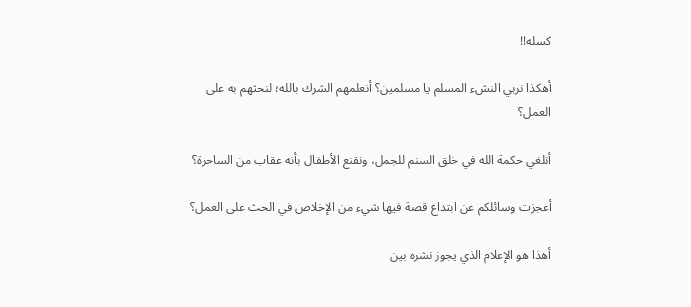كسله!!

أهكذا نربي النشء المسلم يا مسلمين؟ أنعلمهم الشرك بالله؛ لنحثهم به على العمل؟

أنلغي حكمة الله في خلق السنم للجمل، ونقنع الأطفال بأنه عقاب من الساحرة؟

أعجزت وسائلكم عن ابتداع قصة فيها شيء من الإخلاص في الحث على العمل؟

أهذا هو الإعلام الذي يجوز نشره بين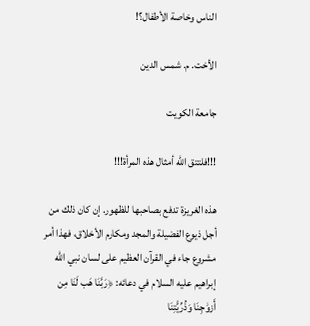الناس وخاصة الأطفال؟!

الأخت. م. شمس الدين

جامعة الكويت

!!!فلتتق الله أمثال هذه المرأة!!!

هذه الغريزة تدفع بصاحبها للظهور. إن كان ذلك من أجل ذيوع الفضيلة والمجد ومكارم الأخلاق، فهذا أمر مشروع جاء في القرآن العظيم على لسان نبي الله إبراهيم عليه السلام في دعائه: ﴿رَبَّنَا هَب لَنَا مِن أَزوَٰجِنَا وَذُرِّيَّٰتِنَا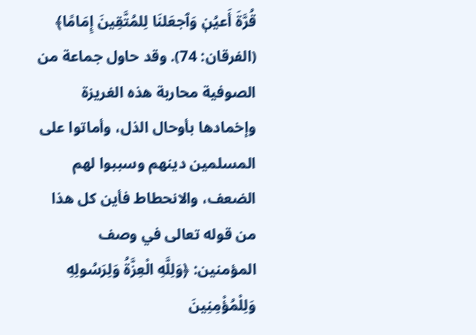قُرَّةَ أَعيُنٖ وَٱجعَلنَا لِلمُتَّقِينَ إِمَامًا﴾ (الفرقان: 74). وقد حاول جماعة من الصوفية محاربة هذه الغريزة وإخمادها بأوحال الذل، وأماتوا على المسلمين دينهم وسببوا لهم الضعف، والانحطاط فأين كل هذا من قوله تعالى في وصف المؤمنين: ﴿وَلِلَّهِ الْعِزَّةُ وَلِرَسُولِهِ وَلِلْمُؤْمِنِينَ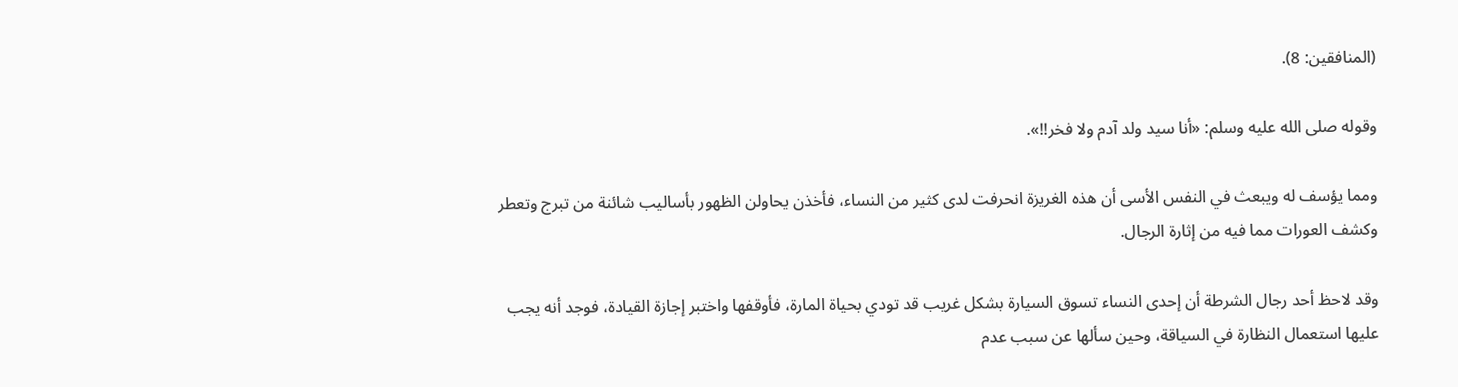(المنافقين: 8).

وقوله صلى الله عليه وسلم: «أنا سيد ولد آدم ولا فخر!!».

ومما يؤسف له ويبعث في النفس الأسى أن هذه الغريزة انحرفت لدى كثير من النساء، فأخذن يحاولن الظهور بأساليب شائنة من تبرج وتعطر وكشف العورات مما فيه من إثارة الرجال.

وقد لاحظ أحد رجال الشرطة أن إحدى النساء تسوق السيارة بشكل غريب قد تودي بحياة المارة، فأوقفها واختبر إجازة القيادة، فوجد أنه يجب عليها استعمال النظارة في السياقة، وحين سألها عن سبب عدم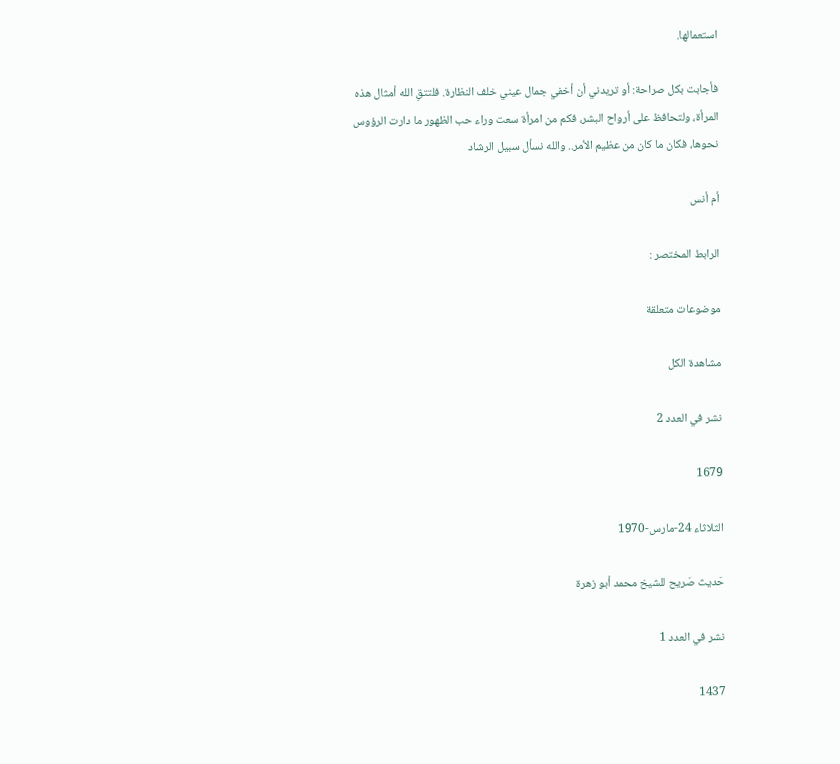استعمالها.

فأجابت بكل صراحة: أو تريدني أن أخفي جمال عيني خلف النظارة. فلتتقِ الله أمثال هذه المرأة، ولتحافظ على أرواح البشر، فكم من امرأة سعت وراء حب الظهور ما دارت الرؤوس نحوها، فكان ما كان من عظيم الأمر.. والله نسأل سبيل الرشاد

أم أنس

الرابط المختصر :

موضوعات متعلقة

مشاهدة الكل

نشر في العدد 2

1679

الثلاثاء 24-مارس-1970

حَديث صَريح للشيخ محمد أبو زهرة

نشر في العدد 1

1437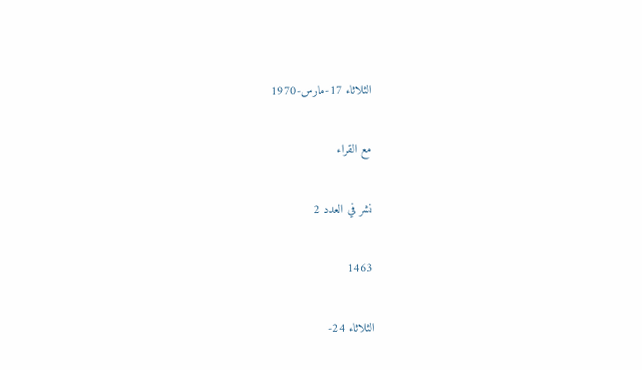الثلاثاء 17-مارس-1970

مع القراء

نشر في العدد 2

1463

الثلاثاء 24-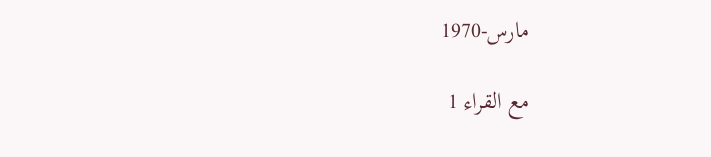مارس-1970

مع القراء 1